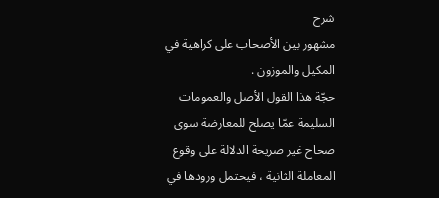شرح
مشهور بين الأصحاب على كراهية في المكيل والموزون .
حجّة هذا القول الأصل والعمومات السليمة عمّا يصلح للمعارضة سوى صحاح غير صريحة الدلالة على وقوع المعاملة الثانية ، فيحتمل ورودها في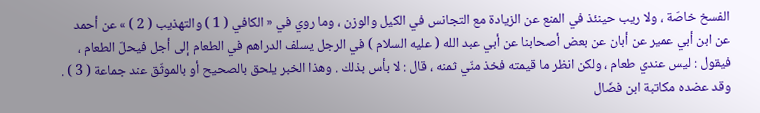الفسخ خاصّة ، ولا ريب حينئذ في المنع عن الزيادة مع التجانس في الكيل والوزن ، وما روي في « الكافي ( 1 ) والتهذيب ( 2 ) » عن أحمد عن ابن أبي عمير عن أبان عن بعض أصحابنا عن أبي عبد الله ( عليه السلام ) في الرجل يسلف الدراهم في الطعام إلى أجل فيحلّ الطعام ، فيقول : ليس عندي طعام ، ولكن انظر ما قيمته فخذ منّي ثمنه ، قال : لا بأس بذلك . وهذا الخبر يلحق بالصحيح أو بالموثّق عند جماعة ( 3 ) . وقد عضده مكاتبة ابن فضّال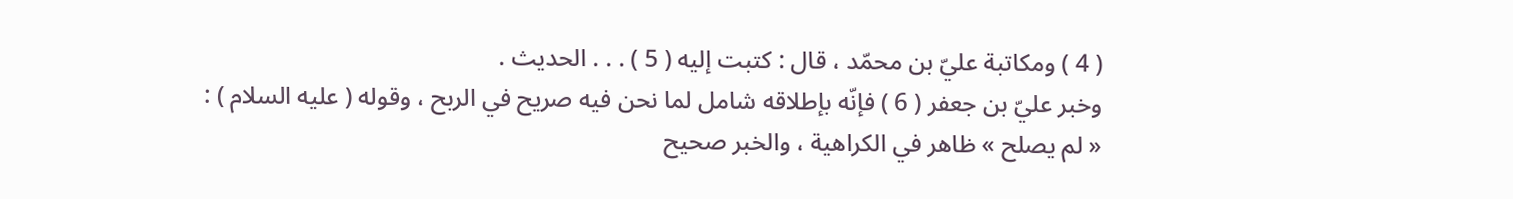( 4 ) ومكاتبة عليّ بن محمّد ، قال : كتبت إليه ( 5 ) . . . الحديث .
وخبر عليّ بن جعفر ( 6 ) فإنّه بإطلاقه شامل لما نحن فيه صريح في الربح ، وقوله ( عليه السلام ) : « لم يصلح » ظاهر في الكراهية ، والخبر صحيح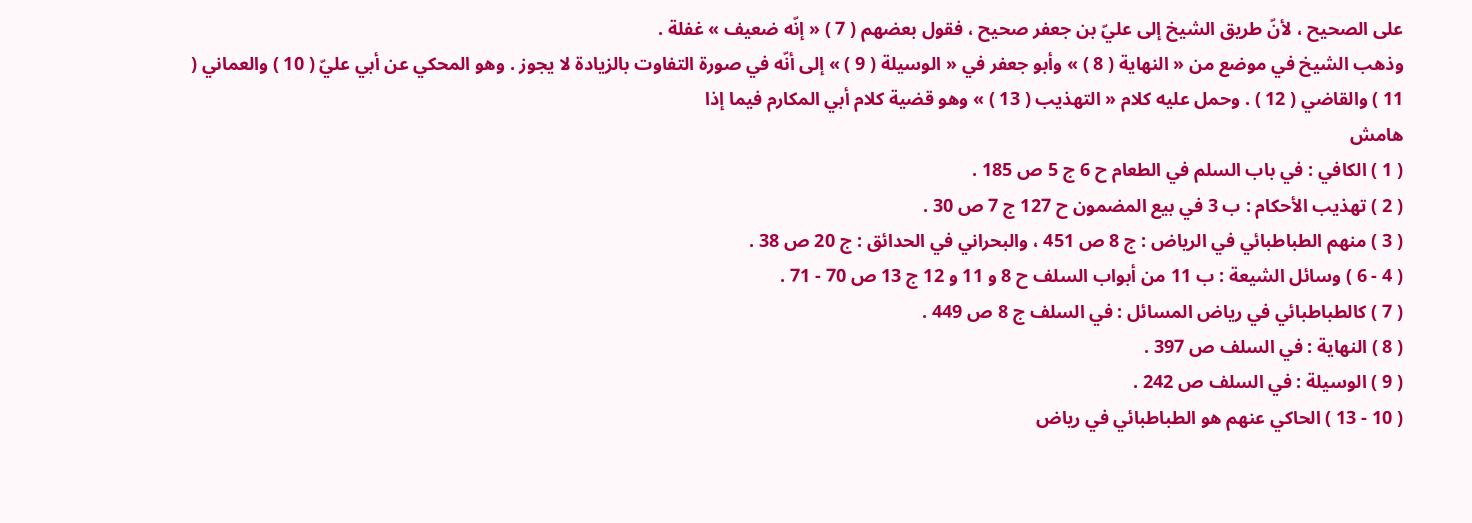على الصحيح ، لأنّ طريق الشيخ إلى عليّ بن جعفر صحيح ، فقول بعضهم ( 7 ) « إنّه ضعيف » غفلة .
وذهب الشيخ في موضع من « النهاية ( 8 ) » وأبو جعفر في « الوسيلة ( 9 ) » إلى أنّه في صورة التفاوت بالزيادة لا يجوز . وهو المحكي عن أبي عليّ ( 10 ) والعماني ( 11 ) والقاضي ( 12 ) . وحمل عليه كلام « التهذيب ( 13 ) » وهو قضية كلام أبي المكارم فيما إذا
هامش
( 1 ) الكافي : في باب السلم في الطعام ح 6 ج 5 ص 185 .
( 2 ) تهذيب الأحكام : ب 3 في بيع المضمون ح 127 ج 7 ص 30 .
( 3 ) منهم الطباطبائي في الرياض : ج 8 ص 451 ، والبحراني في الحدائق : ج 20 ص 38 .
( 4 - 6 ) وسائل الشيعة : ب 11 من أبواب السلف ح 8 و 11 و 12 ج 13 ص 70 - 71 .
( 7 ) كالطباطبائي في رياض المسائل : في السلف ج 8 ص 449 .
( 8 ) النهاية : في السلف ص 397 .
( 9 ) الوسيلة : في السلف ص 242 .
( 10 - 13 ) الحاكي عنهم هو الطباطبائي في رياض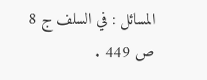المسائل : في السلف ج 8 ص 449 .